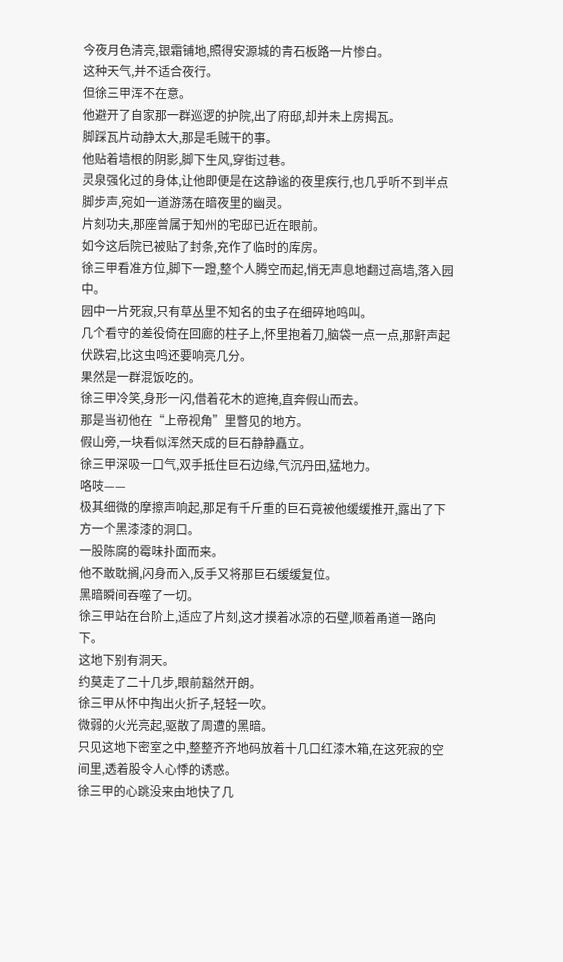今夜月色清亮,银霜铺地,照得安源城的青石板路一片惨白。
这种天气,并不适合夜行。
但徐三甲浑不在意。
他避开了自家那一群巡逻的护院,出了府邸,却并未上房揭瓦。
脚踩瓦片动静太大,那是毛贼干的事。
他贴着墙根的阴影,脚下生风,穿街过巷。
灵泉强化过的身体,让他即便是在这静谧的夜里疾行,也几乎听不到半点脚步声,宛如一道游荡在暗夜里的幽灵。
片刻功夫,那座曾属于知州的宅邸已近在眼前。
如今这后院已被贴了封条,充作了临时的库房。
徐三甲看准方位,脚下一蹬,整个人腾空而起,悄无声息地翻过高墙,落入园中。
园中一片死寂,只有草丛里不知名的虫子在细碎地鸣叫。
几个看守的差役倚在回廊的柱子上,怀里抱着刀,脑袋一点一点,那鼾声起伏跌宕,比这虫鸣还要响亮几分。
果然是一群混饭吃的。
徐三甲冷笑,身形一闪,借着花木的遮掩,直奔假山而去。
那是当初他在“上帝视角”里瞥见的地方。
假山旁,一块看似浑然天成的巨石静静矗立。
徐三甲深吸一口气,双手抵住巨石边缘,气沉丹田,猛地力。
咯吱——
极其细微的摩擦声响起,那足有千斤重的巨石竟被他缓缓推开,露出了下方一个黑漆漆的洞口。
一股陈腐的霉味扑面而来。
他不敢耽搁,闪身而入,反手又将那巨石缓缓复位。
黑暗瞬间吞噬了一切。
徐三甲站在台阶上,适应了片刻,这才摸着冰凉的石壁,顺着甬道一路向下。
这地下别有洞天。
约莫走了二十几步,眼前豁然开朗。
徐三甲从怀中掏出火折子,轻轻一吹。
微弱的火光亮起,驱散了周遭的黑暗。
只见这地下密室之中,整整齐齐地码放着十几口红漆木箱,在这死寂的空间里,透着股令人心悸的诱惑。
徐三甲的心跳没来由地快了几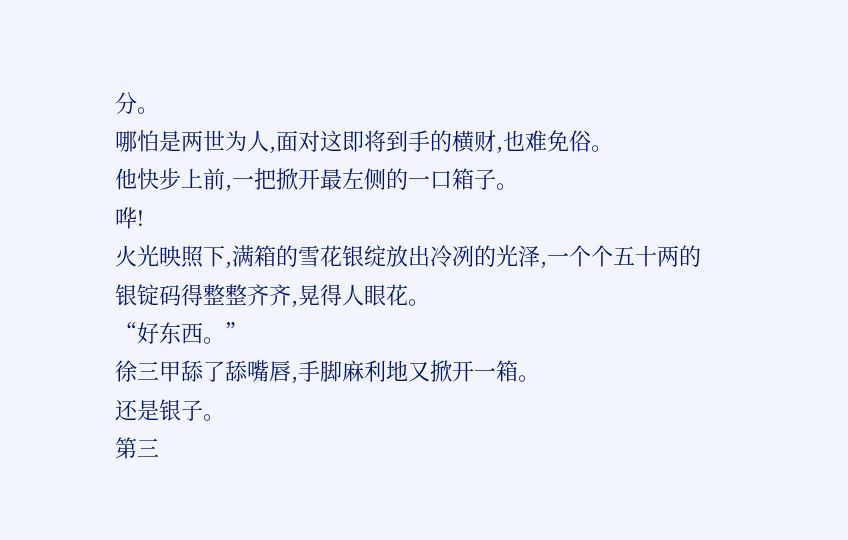分。
哪怕是两世为人,面对这即将到手的横财,也难免俗。
他快步上前,一把掀开最左侧的一口箱子。
哗!
火光映照下,满箱的雪花银绽放出冷冽的光泽,一个个五十两的银锭码得整整齐齐,晃得人眼花。
“好东西。”
徐三甲舔了舔嘴唇,手脚麻利地又掀开一箱。
还是银子。
第三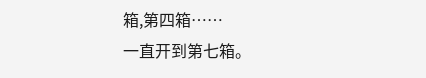箱,第四箱……
一直开到第七箱。